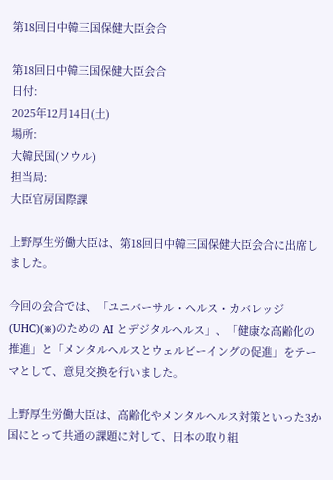第18回日中韓三国保健大臣会合

第18回日中韓三国保健大臣会合
日付:
2025年12月14日(土)
場所:
大韓民国(ソウル)
担当局:
大臣官房国際課

上野厚生労働大臣は、第18回日中韓三国保健大臣会合に出席しました。

今回の会合では、「ユニバーサル・ヘルス・カバレッジ(UHC)(※)のための AI とデジタルヘルス」、「健康な高齢化の推進」と「メンタルヘルスとウェルビーイングの促進」をテーマとして、意見交換を行いました。

上野厚生労働大臣は、高齢化やメンタルヘルス対策といった3か国にとって共通の課題に対して、日本の取り組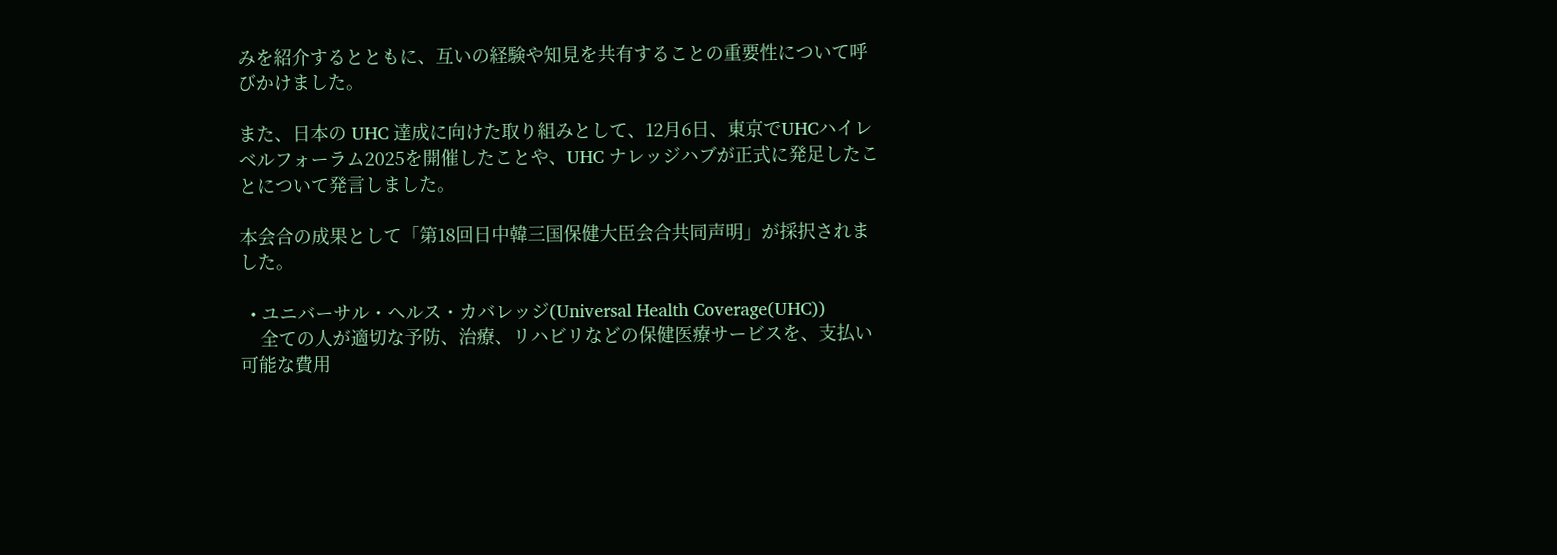みを紹介するとともに、互いの経験や知見を共有することの重要性について呼びかけました。

また、日本の UHC 達成に向けた取り組みとして、12月6日、東京でUHCハイレベルフォーラム2025を開催したことや、UHC ナレッジハブが正式に発足したことについて発言しました。

本会合の成果として「第18回日中韓三国保健大臣会合共同声明」が採択されました。

  • ユニバーサル・ヘルス・カバレッジ(Universal Health Coverage(UHC))
    全ての人が適切な予防、治療、リハビリなどの保健医療サービスを、支払い可能な費用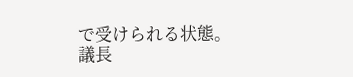で受けられる状態。
議長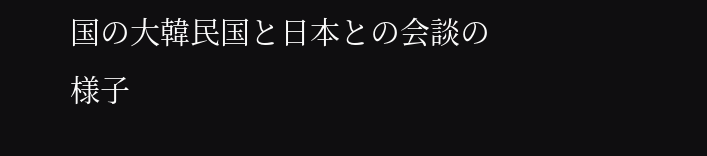国の大韓民国と日本との会談の様子